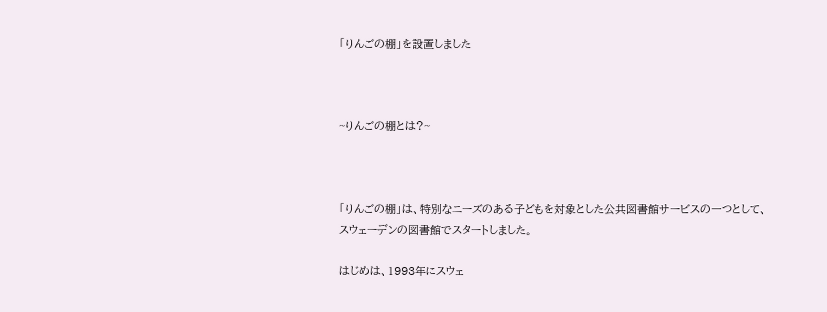「りんごの棚」を設置しました



~りんごの棚とは?~



「りんごの棚」は、特別なニーズのある子どもを対象とした公共図書館サービスの一つとして、スウェーデンの図書館でスタートしました。

はじめは、1993年にスウェ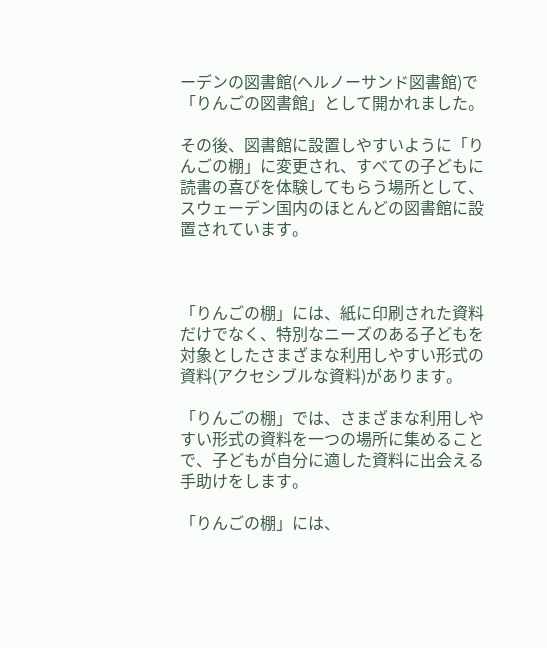ーデンの図書館(ヘルノーサンド図書館)で「りんごの図書館」として開かれました。

その後、図書館に設置しやすいように「りんごの棚」に変更され、すべての子どもに読書の喜びを体験してもらう場所として、スウェーデン国内のほとんどの図書館に設置されています。



「りんごの棚」には、紙に印刷された資料だけでなく、特別なニーズのある子どもを対象としたさまざまな利用しやすい形式の資料(アクセシブルな資料)があります。

「りんごの棚」では、さまざまな利用しやすい形式の資料を一つの場所に集めることで、子どもが自分に適した資料に出会える手助けをします。

「りんごの棚」には、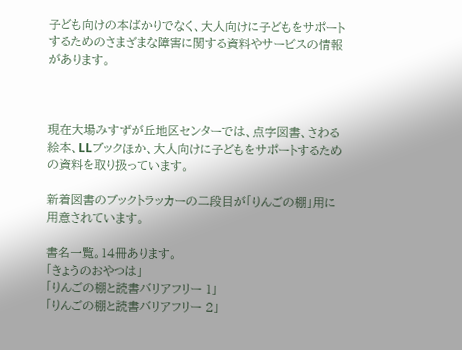子ども向けの本ばかりでなく、大人向けに子どもをサポートするためのさまざまな障害に関する資料やサービスの情報があります。



現在大場みすずが丘地区センターでは、点字図書、さわる絵本、LLブックほか、大人向けに子どもをサポートするための資料を取り扱っています。

新着図書のブックトラッカーの二段目が「りんごの棚」用に用意されています。

書名一覧。14冊あります。
「きょうのおやつは」
「りんごの棚と読書バリアフリー 1」
「りんごの棚と読書バリアフリー 2」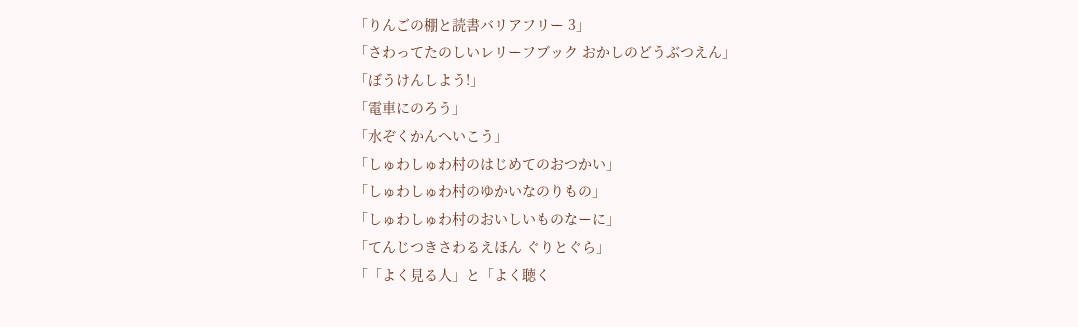「りんごの棚と読書バリアフリー 3」
「さわってたのしいレリーフブック おかしのどうぶつえん」
「ぼうけんしよう!」
「電車にのろう」
「水ぞくかんへいこう」
「しゅわしゅわ村のはじめてのおつかい」
「しゅわしゅわ村のゆかいなのりもの」
「しゅわしゅわ村のおいしいものなーに」
「てんじつきさわるえほん ぐりとぐら」
「「よく見る人」と「よく聴く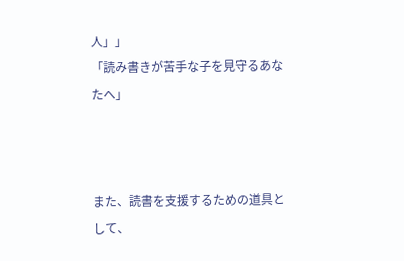人」」
「読み書きが苦手な子を見守るあなたへ」



また、読書を支援するための道具として、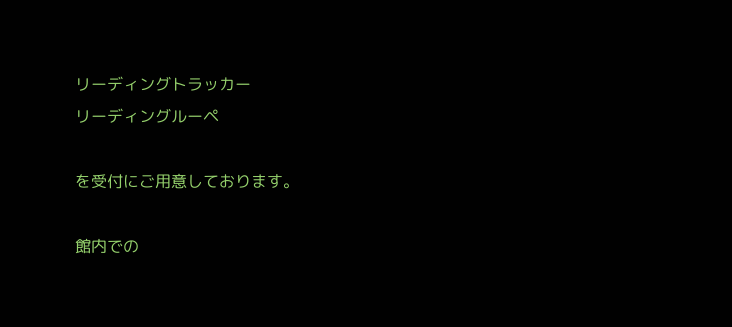リーディングトラッカー
リーディングルーペ

を受付にご用意しております。

館内での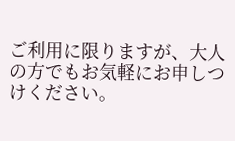ご利用に限りますが、大人の方でもお気軽にお申しつけください。